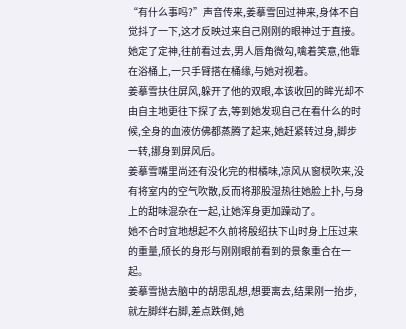“有什么事吗?”声音传来,姜摹雪回过神来,身体不自觉抖了一下,这才反映过来自己刚刚的眼神过于直接。
她定了定神,往前看过去,男人唇角微勾,噙着笑意,他靠在浴桶上,一只手臂搭在桶缘,与她对视着。
姜摹雪扶住屏风,躲开了他的双眼,本该收回的眸光却不由自主地更往下探了去,等到她发现自己在看什么的时候,全身的血液仿佛都蒸腾了起来,她赶紧转过身,脚步一转,挪身到屏风后。
姜摹雪嘴里尚还有没化完的柑橘味,凉风从窗棂吹来,没有将室内的空气吹散,反而将那股湿热往她脸上扑,与身上的甜味混杂在一起,让她浑身更加躁动了。
她不合时宜地想起不久前将殷绍扶下山时身上压过来的重量,颀长的身形与刚刚眼前看到的景象重合在一起。
姜摹雪抛去脑中的胡思乱想,想要离去,结果刚一抬步,就左脚绊右脚,差点跌倒,她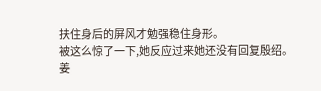扶住身后的屏风才勉强稳住身形。
被这么惊了一下,她反应过来她还没有回复殷绍。
姜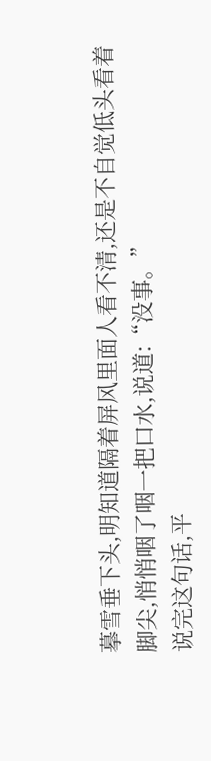摹雪垂下头,明知道隔着屏风里面人看不清,还是不自觉低头看着脚尖,悄悄咽了咽一把口水,说道:“没事。”
说完这句话,平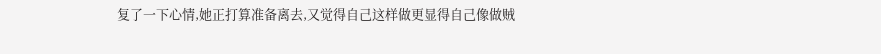复了一下心情,她正打算准备离去,又觉得自己这样做更显得自己像做贼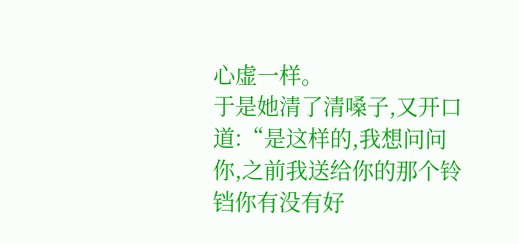心虚一样。
于是她清了清嗓子,又开口道:“是这样的,我想问问你,之前我送给你的那个铃铛你有没有好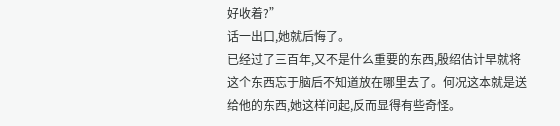好收着?”
话一出口,她就后悔了。
已经过了三百年,又不是什么重要的东西,殷绍估计早就将这个东西忘于脑后不知道放在哪里去了。何况这本就是送给他的东西,她这样问起,反而显得有些奇怪。